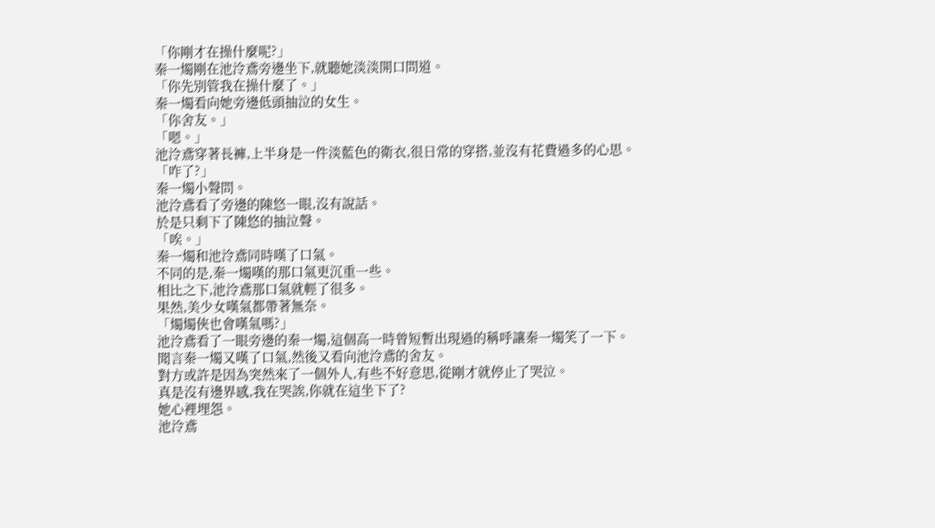「你剛才在操什麼呢?」
秦一燭剛在池泠鳶旁邊坐下,就聽她淡淡開口問道。
「你先別管我在操什麼了。」
秦一燭看向她旁邊低頭抽泣的女生。
「你舍友。」
「嗯。」
池泠鳶穿著長褲,上半身是一件淡藍色的衛衣,很日常的穿搭,並沒有花費過多的心思。
「咋了?」
秦一燭小聲問。
池泠鳶看了旁邊的陳悠一眼,沒有說話。
於是只剩下了陳悠的抽泣聲。
「唉。」
秦一燭和池泠鳶同時嘆了口氣。
不同的是,秦一燭嘆的那口氣更沉重一些。
相比之下,池泠鳶那口氣就輕了很多。
果然,美少女嘆氣都帶著無奈。
「燭燭俠也會嘆氣嗎?」
池泠鳶看了一眼旁邊的秦一燭,這個高一時曾短暫出現過的稱呼讓秦一燭笑了一下。
聞言秦一燭又嘆了口氣,然後又看向池泠鳶的舍友。
對方或許是因為突然來了一個外人,有些不好意思,從剛才就停止了哭泣。
真是沒有邊界感,我在哭誒,你就在這坐下了?
她心裡埋怨。
池泠鳶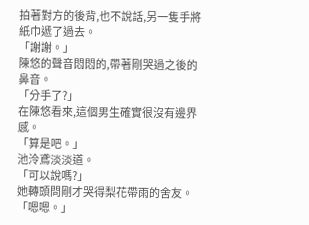拍著對方的後背,也不說話,另一隻手將紙巾遞了過去。
「謝謝。」
陳悠的聲音悶悶的,帶著剛哭過之後的鼻音。
「分手了?」
在陳悠看來,這個男生確實很沒有邊界感。
「算是吧。」
池泠鳶淡淡道。
「可以說嗎?」
她轉頭問剛才哭得梨花帶雨的舍友。
「嗯嗯。」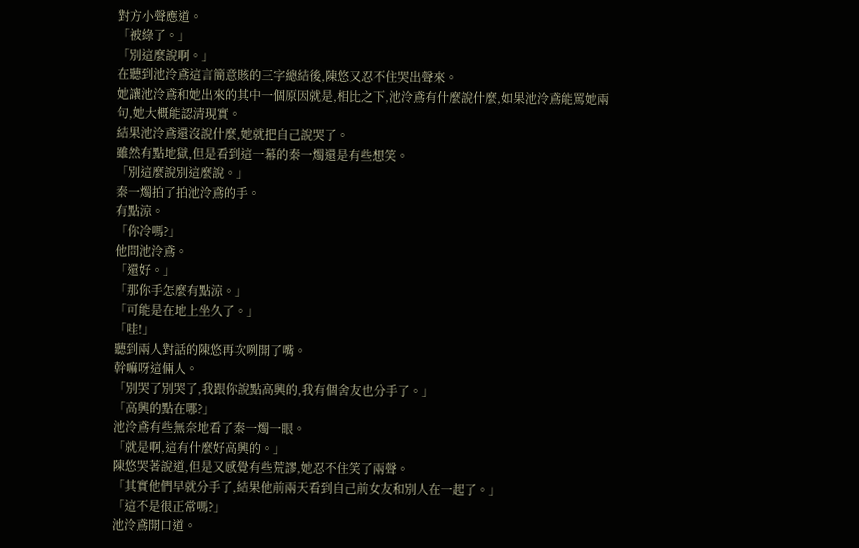對方小聲應道。
「被綠了。」
「別這麼說啊。」
在聽到池泠鳶這言簡意賅的三字總結後,陳悠又忍不住哭出聲來。
她讓池泠鳶和她出來的其中一個原因就是,相比之下,池泠鳶有什麼說什麼,如果池泠鳶能罵她兩句,她大概能認清現實。
結果池泠鳶還沒說什麼,她就把自己說哭了。
雖然有點地獄,但是看到這一幕的秦一燭還是有些想笑。
「別這麼說別這麼說。」
秦一燭拍了拍池泠鳶的手。
有點涼。
「你冷嗎?」
他問池泠鳶。
「還好。」
「那你手怎麼有點涼。」
「可能是在地上坐久了。」
「哇!」
聽到兩人對話的陳悠再次咧開了嘴。
幹嘛呀這倆人。
「別哭了別哭了,我跟你說點高興的,我有個舍友也分手了。」
「高興的點在哪?」
池泠鳶有些無奈地看了秦一燭一眼。
「就是啊,這有什麼好高興的。」
陳悠哭著說道,但是又感覺有些荒謬,她忍不住笑了兩聲。
「其實他們早就分手了,結果他前兩天看到自己前女友和別人在一起了。」
「這不是很正常嗎?」
池泠鳶開口道。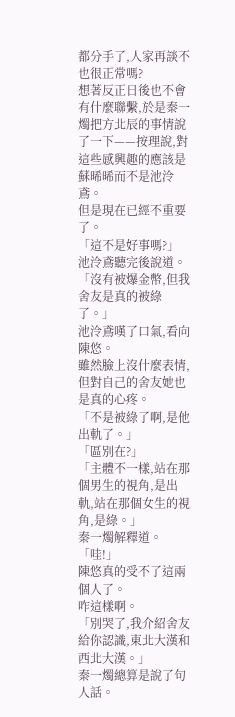都分手了,人家再談不也很正常嗎?
想著反正日後也不會有什麼聯繫,於是秦一燭把方北辰的事情說了一下——按理說,對這些感興趣的應該是蘇晞晞而不是池泠鳶。
但是現在已經不重要了。
「這不是好事嗎?」
池泠鳶聽完後說道。
「沒有被爆金幣,但我舍友是真的被綠了。」
池泠鳶嘆了口氣,看向陳悠。
雖然臉上沒什麼表情,但對自己的舍友她也是真的心疼。
「不是被綠了啊,是他出軌了。」
「區別在?」
「主體不一樣,站在那個男生的視角,是出軌,站在那個女生的視角,是綠。」
秦一燭解釋道。
「哇!」
陳悠真的受不了這兩個人了。
咋這樣啊。
「別哭了,我介紹舍友給你認識,東北大漢和西北大漢。」
秦一燭總算是說了句人話。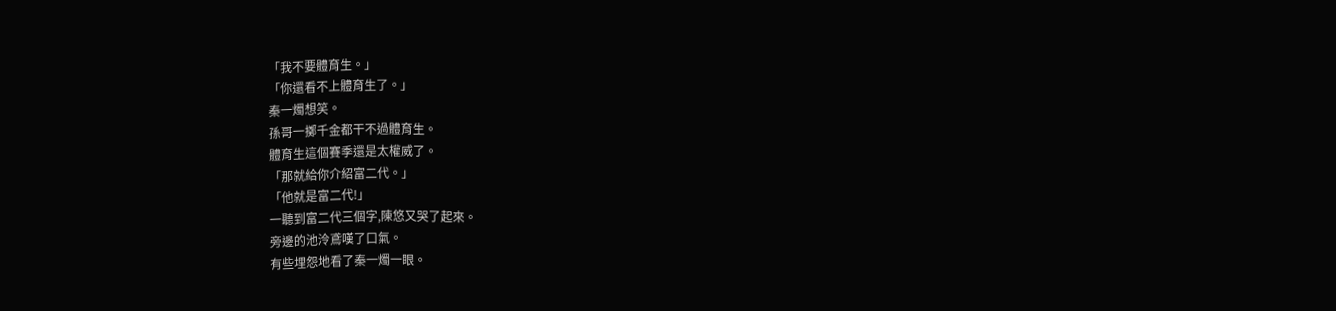「我不要體育生。」
「你還看不上體育生了。」
秦一燭想笑。
孫哥一擲千金都干不過體育生。
體育生這個賽季還是太權威了。
「那就給你介紹富二代。」
「他就是富二代!」
一聽到富二代三個字,陳悠又哭了起來。
旁邊的池泠鳶嘆了口氣。
有些埋怨地看了秦一燭一眼。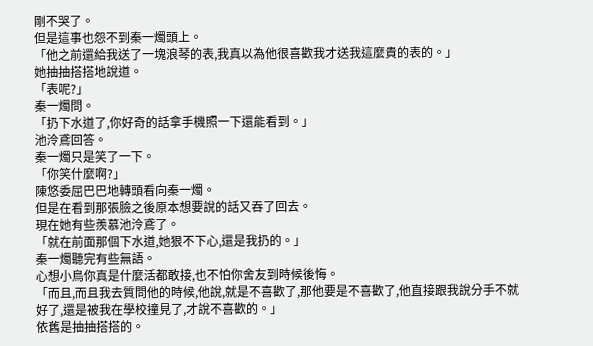剛不哭了。
但是這事也怨不到秦一燭頭上。
「他之前還給我送了一塊浪琴的表,我真以為他很喜歡我才送我這麼貴的表的。」
她抽抽搭搭地說道。
「表呢?」
秦一燭問。
「扔下水道了,你好奇的話拿手機照一下還能看到。」
池泠鳶回答。
秦一燭只是笑了一下。
「你笑什麼啊?」
陳悠委屈巴巴地轉頭看向秦一燭。
但是在看到那張臉之後原本想要說的話又吞了回去。
現在她有些羨慕池泠鳶了。
「就在前面那個下水道,她狠不下心,還是我扔的。」
秦一燭聽完有些無語。
心想小鳥你真是什麼活都敢接,也不怕你舍友到時候後悔。
「而且,而且我去質問他的時候,他說,就是不喜歡了,那他要是不喜歡了,他直接跟我說分手不就好了,還是被我在學校撞見了,才說不喜歡的。」
依舊是抽抽搭搭的。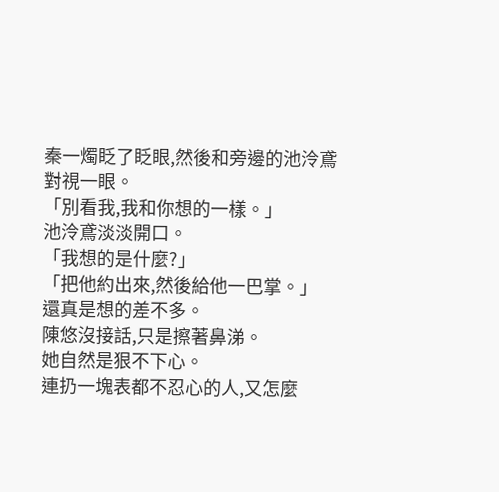秦一燭眨了眨眼,然後和旁邊的池泠鳶對視一眼。
「別看我,我和你想的一樣。」
池泠鳶淡淡開口。
「我想的是什麼?」
「把他約出來,然後給他一巴掌。」
還真是想的差不多。
陳悠沒接話,只是擦著鼻涕。
她自然是狠不下心。
連扔一塊表都不忍心的人,又怎麼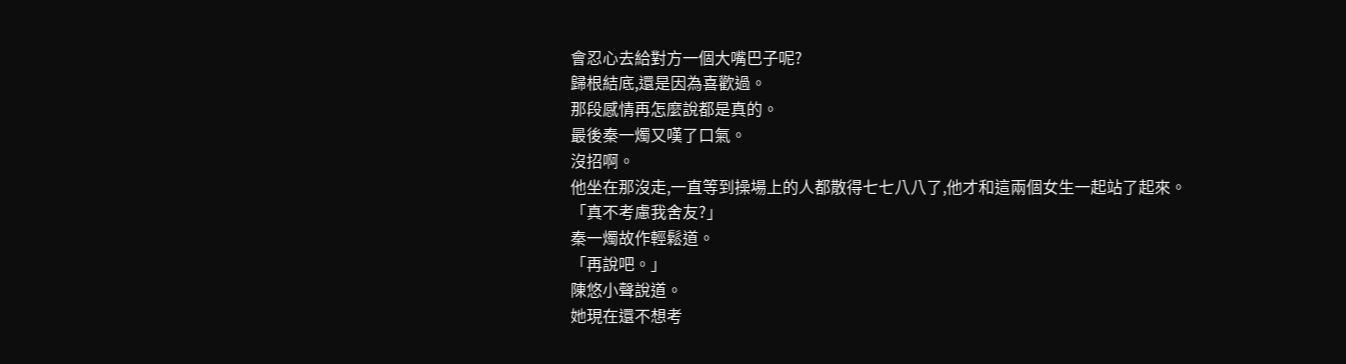會忍心去給對方一個大嘴巴子呢?
歸根結底,還是因為喜歡過。
那段感情再怎麼說都是真的。
最後秦一燭又嘆了口氣。
沒招啊。
他坐在那沒走,一直等到操場上的人都散得七七八八了,他才和這兩個女生一起站了起來。
「真不考慮我舍友?」
秦一燭故作輕鬆道。
「再說吧。」
陳悠小聲說道。
她現在還不想考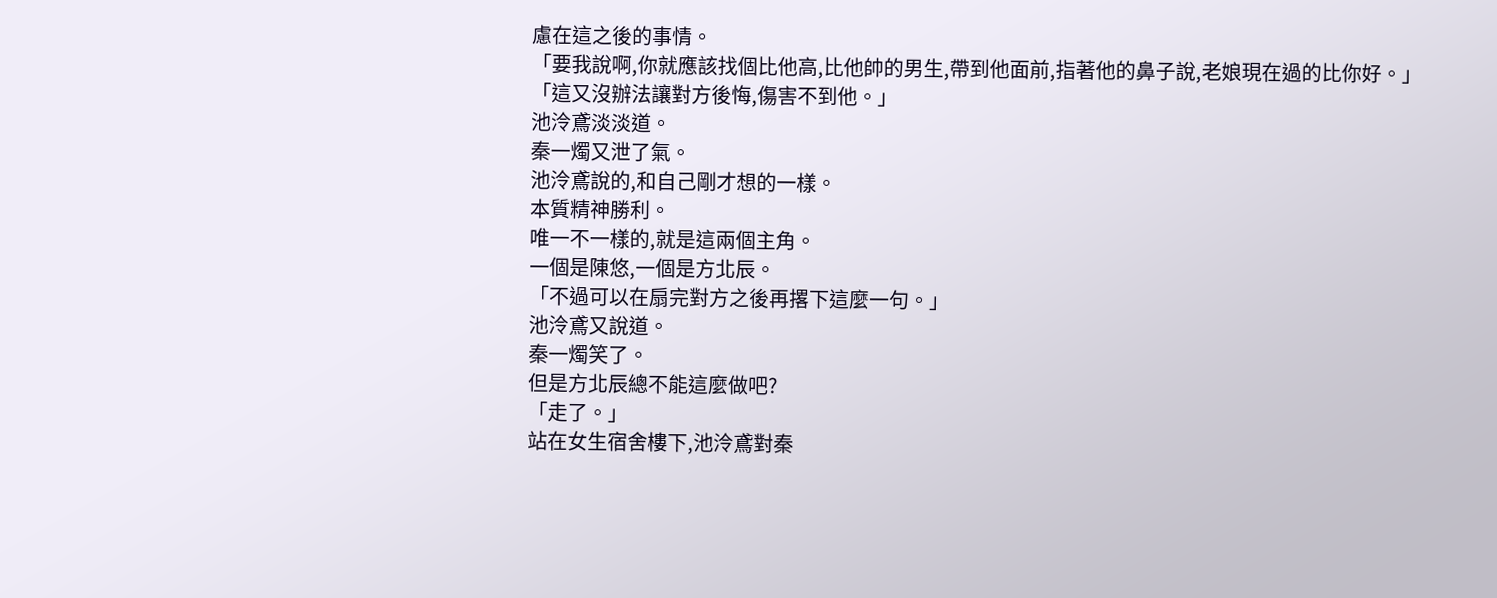慮在這之後的事情。
「要我說啊,你就應該找個比他高,比他帥的男生,帶到他面前,指著他的鼻子說,老娘現在過的比你好。」
「這又沒辦法讓對方後悔,傷害不到他。」
池泠鳶淡淡道。
秦一燭又泄了氣。
池泠鳶說的,和自己剛才想的一樣。
本質精神勝利。
唯一不一樣的,就是這兩個主角。
一個是陳悠,一個是方北辰。
「不過可以在扇完對方之後再撂下這麼一句。」
池泠鳶又說道。
秦一燭笑了。
但是方北辰總不能這麼做吧?
「走了。」
站在女生宿舍樓下,池泠鳶對秦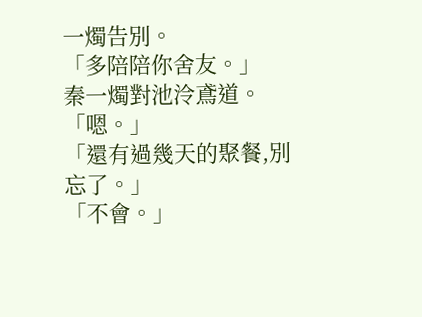一燭告別。
「多陪陪你舍友。」
秦一燭對池泠鳶道。
「嗯。」
「還有過幾天的聚餐,別忘了。」
「不會。」